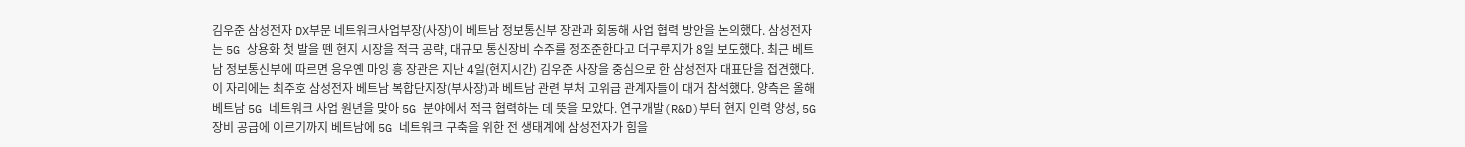김우준 삼성전자 DX부문 네트워크사업부장(사장)이 베트남 정보통신부 장관과 회동해 사업 협력 방안을 논의했다. 삼성전자는 5G 상용화 첫 발을 뗀 현지 시장을 적극 공략, 대규모 통신장비 수주를 정조준한다고 더구루지가 8일 보도했다. 최근 베트남 정보통신부에 따르면 응우옌 마잉 흥 장관은 지난 4일(현지시간) 김우준 사장을 중심으로 한 삼성전자 대표단을 접견했다. 이 자리에는 최주호 삼성전자 베트남 복합단지장(부사장)과 베트남 관련 부처 고위급 관계자들이 대거 참석했다. 양측은 올해 베트남 5G 네트워크 사업 원년을 맞아 5G 분야에서 적극 협력하는 데 뜻을 모았다. 연구개발(R&D)부터 현지 인력 양성, 5G 장비 공급에 이르기까지 베트남에 5G 네트워크 구축을 위한 전 생태계에 삼성전자가 힘을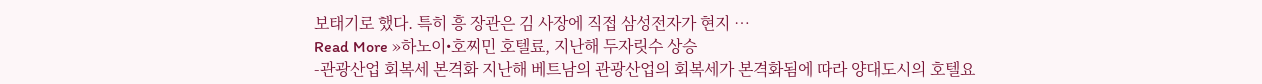보태기로 했다. 특히 흥 장관은 김 사장에 직접 삼성전자가 현지 …
Read More »하노이•호찌민 호텔료, 지난해 두자릿수 상승
-관광산업 회복세 본격화 지난해 베트남의 관광산업의 회복세가 본격화됨에 따라 양대도시의 호텔요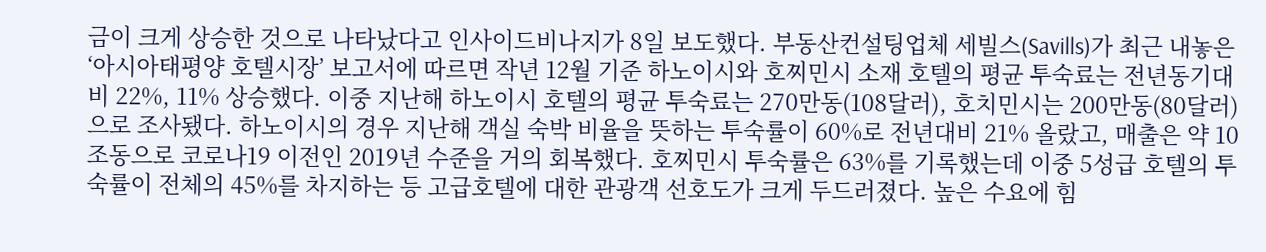금이 크게 상승한 것으로 나타났다고 인사이드비나지가 8일 보도했다. 부동산컨설팅업체 세빌스(Savills)가 최근 내놓은 ‘아시아태평양 호텔시장’ 보고서에 따르면 작년 12월 기준 하노이시와 호찌민시 소재 호텔의 평균 투숙료는 전년동기대비 22%, 11% 상승했다. 이중 지난해 하노이시 호텔의 평균 투숙료는 270만동(108달러), 호치민시는 200만동(80달러)으로 조사됐다. 하노이시의 경우 지난해 객실 숙박 비율을 뜻하는 투숙률이 60%로 전년대비 21% 올랐고, 매출은 약 10조동으로 코로나19 이전인 2019년 수준을 거의 회복했다. 호찌민시 투숙률은 63%를 기록했는데 이중 5성급 호텔의 투숙률이 전체의 45%를 차지하는 등 고급호텔에 대한 관광객 선호도가 크게 두드러졌다. 높은 수요에 힘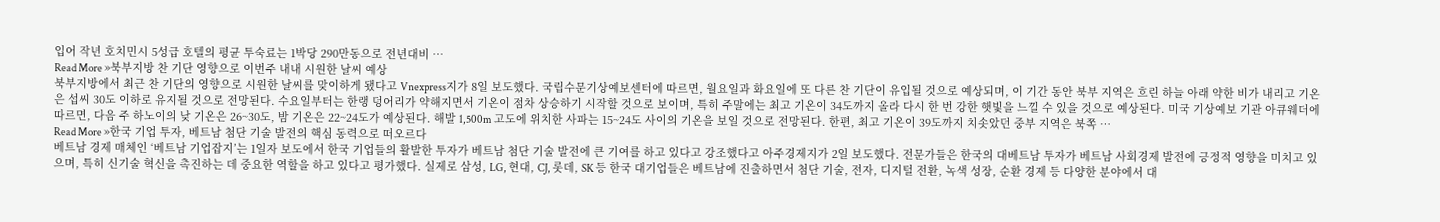입어 작년 호치민시 5성급 호텔의 평균 투숙료는 1박당 290만동으로 전년대비 …
Read More »북부지방 찬 기단 영향으로 이번주 내내 시원한 날씨 예상
북부지방에서 최근 찬 기단의 영향으로 시원한 날씨를 맞이하게 됐다고 Vnexpress지가 8일 보도했다. 국립수문기상예보센터에 따르면, 월요일과 화요일에 또 다른 찬 기단이 유입될 것으로 예상되며, 이 기간 동안 북부 지역은 흐린 하늘 아래 약한 비가 내리고 기온은 섭씨 30도 이하로 유지될 것으로 전망된다. 수요일부터는 한랭 덩어리가 약해지면서 기온이 점차 상승하기 시작할 것으로 보이며, 특히 주말에는 최고 기온이 34도까지 올라 다시 한 번 강한 햇빛을 느낄 수 있을 것으로 예상된다. 미국 기상예보 기관 아큐웨더에 따르면, 다음 주 하노이의 낮 기온은 26~30도, 밤 기온은 22~24도가 예상된다. 해발 1,500m 고도에 위치한 사파는 15~24도 사이의 기온을 보일 것으로 전망된다. 한편, 최고 기온이 39도까지 치솟았던 중부 지역은 북쪽 …
Read More »한국 기업 투자, 베트남 첨단 기술 발전의 핵심 동력으로 떠오르다
베트남 경제 매체인 ‘베트남 기업잡지’는 1일자 보도에서 한국 기업들의 활발한 투자가 베트남 첨단 기술 발전에 큰 기여를 하고 있다고 강조했다고 아주경제지가 2일 보도했다. 전문가들은 한국의 대베트남 투자가 베트남 사회경제 발전에 긍정적 영향을 미치고 있으며, 특히 신기술 혁신을 촉진하는 데 중요한 역할을 하고 있다고 평가했다. 실제로 삼성, LG, 현대, CJ, 롯데, SK 등 한국 대기업들은 베트남에 진출하면서 첨단 기술, 전자, 디지털 전환, 녹색 성장, 순환 경제 등 다양한 분야에서 대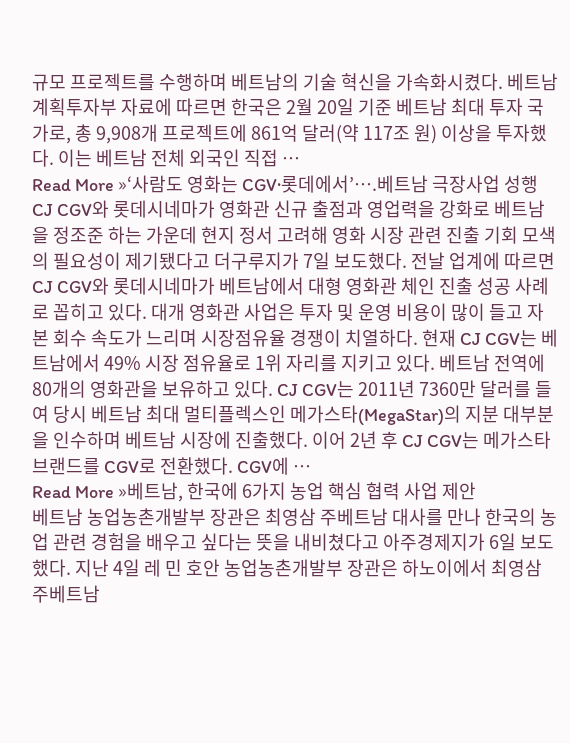규모 프로젝트를 수행하며 베트남의 기술 혁신을 가속화시켰다. 베트남 계획투자부 자료에 따르면 한국은 2월 20일 기준 베트남 최대 투자 국가로, 총 9,908개 프로젝트에 861억 달러(약 117조 원) 이상을 투자했다. 이는 베트남 전체 외국인 직접 …
Read More »‘사람도 영화는 CGV·롯데에서’….베트남 극장사업 성행
CJ CGV와 롯데시네마가 영화관 신규 출점과 영업력을 강화로 베트남을 정조준 하는 가운데 현지 정서 고려해 영화 시장 관련 진출 기회 모색의 필요성이 제기됐다고 더구루지가 7일 보도했다. 전날 업계에 따르면 CJ CGV와 롯데시네마가 베트남에서 대형 영화관 체인 진출 성공 사례로 꼽히고 있다. 대개 영화관 사업은 투자 및 운영 비용이 많이 들고 자본 회수 속도가 느리며 시장점유율 경쟁이 치열하다. 현재 CJ CGV는 베트남에서 49% 시장 점유율로 1위 자리를 지키고 있다. 베트남 전역에 80개의 영화관을 보유하고 있다. CJ CGV는 2011년 7360만 달러를 들여 당시 베트남 최대 멀티플렉스인 메가스타(MegaStar)의 지분 대부분을 인수하며 베트남 시장에 진출했다. 이어 2년 후 CJ CGV는 메가스타 브랜드를 CGV로 전환했다. CGV에 …
Read More »베트남, 한국에 6가지 농업 핵심 협력 사업 제안
베트남 농업농촌개발부 장관은 최영삼 주베트남 대사를 만나 한국의 농업 관련 경험을 배우고 싶다는 뜻을 내비쳤다고 아주경제지가 6일 보도했다. 지난 4일 레 민 호안 농업농촌개발부 장관은 하노이에서 최영삼 주베트남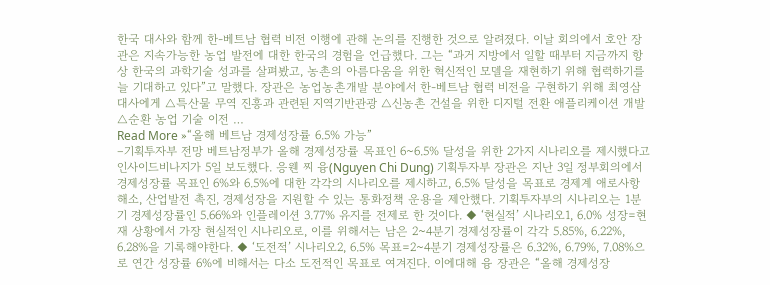한국 대사와 함께 한-베트남 협력 비전 이행에 관해 논의를 진행한 것으로 알려졌다. 이날 회의에서 호안 장관은 지속가능한 농업 발전에 대한 한국의 경험을 언급했다. 그는 “과거 지방에서 일할 때부터 지금까지 항상 한국의 과학기술 성과를 살펴봤고, 농촌의 아름다움을 위한 혁신적인 모델을 재현하기 위해 협력하기를 늘 기대하고 있다”고 말했다. 장관은 농업농촌개발 분야에서 한-베트남 협력 비전을 구현하기 위해 최영삼 대사에게 △특산물 무역 진흥과 관련된 지역기반관광 △신농촌 건설을 위한 디지털 전환 애플리케이션 개발 △순환 농업 기술 이전 …
Read More »“올해 베트남 경제성장률 6.5% 가능”
–기획투자부 전망 베트남정부가 올해 경제성장률 목표인 6~6.5% 달성을 위한 2가지 시나리오를 제시했다고 인사이드비나지가 5일 보도했다. 응웬 찌 융(Nguyen Chi Dung) 기획투자부 장관은 지난 3일 정부회의에서 경제성장률 목표인 6%와 6.5%에 대한 각각의 시나리오를 제시하고, 6.5% 달성을 목표로 경제계 애로사항 해소, 산업발전 촉진, 경제성장을 지원할 수 있는 통화정책 운용을 제안했다. 기획투자부의 시나리오는 1분기 경제성장률인 5.66%와 인플레이션 3.77% 유지를 전제로 한 것이다. ◆ ‘현실적’ 시나리오1, 6.0% 성장=현재 상황에서 가장 현실적인 시나리오로, 이를 위해서는 남은 2~4분기 경제성장률이 각각 5.85%, 6.22%, 6.28%을 기록해야한다. ◆ ‘도전적’ 시나리오2, 6.5% 목표=2~4분기 경제성장률은 6.32%, 6.79%, 7.08%으로 연간 성장률 6%에 비해서는 다소 도전적인 목표로 여겨진다. 이에대해 융 장관은 “올해 경제성장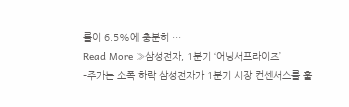률이 6.5%에 충분히 …
Read More »삼성전자, 1분기 ‘어닝서프라이즈’
–주가는 소폭 하락 삼성전자가 1분기 시장 컨센서스를 훌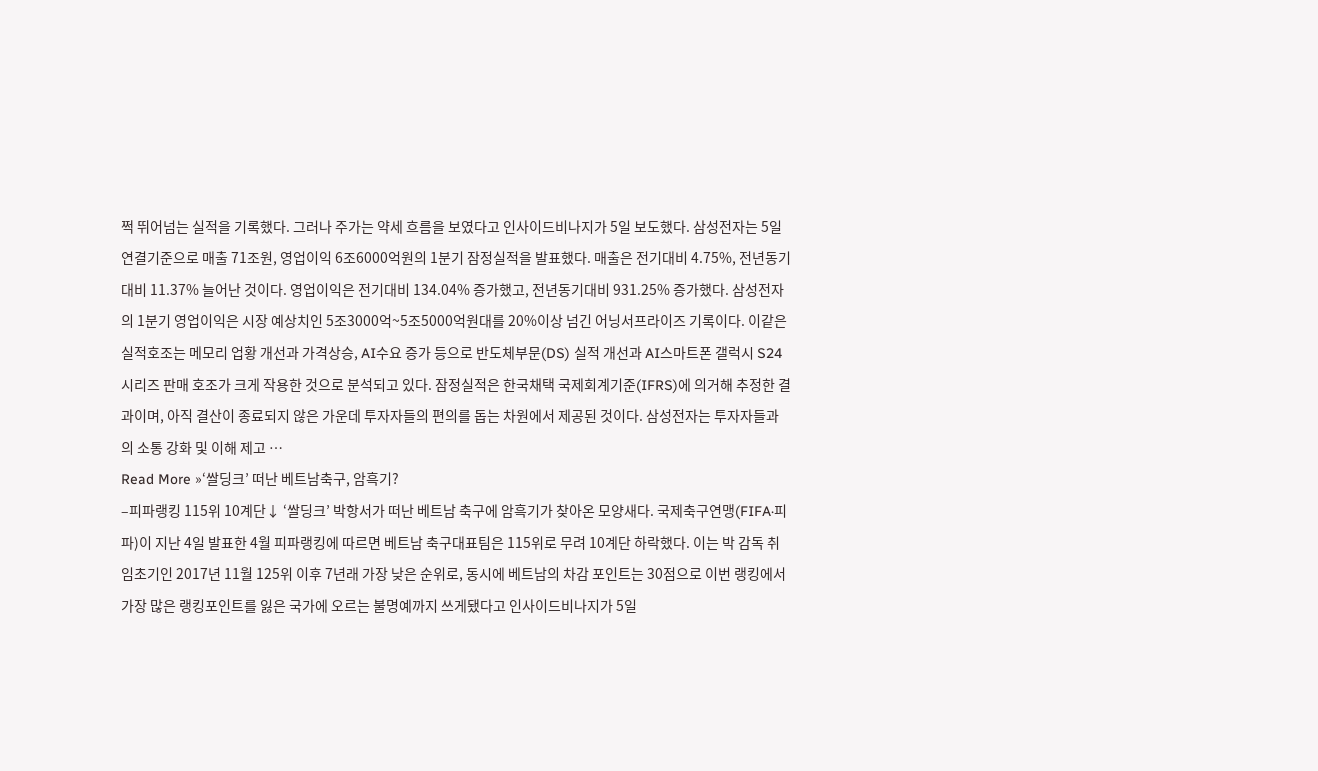쩍 뛰어넘는 실적을 기록했다. 그러나 주가는 약세 흐름을 보였다고 인사이드비나지가 5일 보도했다. 삼성전자는 5일 연결기준으로 매출 71조원, 영업이익 6조6000억원의 1분기 잠정실적을 발표했다. 매출은 전기대비 4.75%, 전년동기대비 11.37% 늘어난 것이다. 영업이익은 전기대비 134.04% 증가했고, 전년동기대비 931.25% 증가했다. 삼성전자의 1분기 영업이익은 시장 예상치인 5조3000억~5조5000억원대를 20%이상 넘긴 어닝서프라이즈 기록이다. 이같은 실적호조는 메모리 업황 개선과 가격상승, AI수요 증가 등으로 반도체부문(DS) 실적 개선과 AI스마트폰 갤럭시 S24 시리즈 판매 호조가 크게 작용한 것으로 분석되고 있다. 잠정실적은 한국채택 국제회계기준(IFRS)에 의거해 추정한 결과이며, 아직 결산이 종료되지 않은 가운데 투자자들의 편의를 돕는 차원에서 제공된 것이다. 삼성전자는 투자자들과의 소통 강화 및 이해 제고 …
Read More »‘쌀딩크’ 떠난 베트남축구, 암흑기?
–피파랭킹 115위 10계단↓ ‘쌀딩크’ 박항서가 떠난 베트남 축구에 암흑기가 찾아온 모양새다. 국제축구연맹(FIFA·피파)이 지난 4일 발표한 4월 피파랭킹에 따르면 베트남 축구대표팀은 115위로 무려 10계단 하락했다. 이는 박 감독 취임초기인 2017년 11월 125위 이후 7년래 가장 낮은 순위로, 동시에 베트남의 차감 포인트는 30점으로 이번 랭킹에서 가장 많은 랭킹포인트를 잃은 국가에 오르는 불명예까지 쓰게됐다고 인사이드비나지가 5일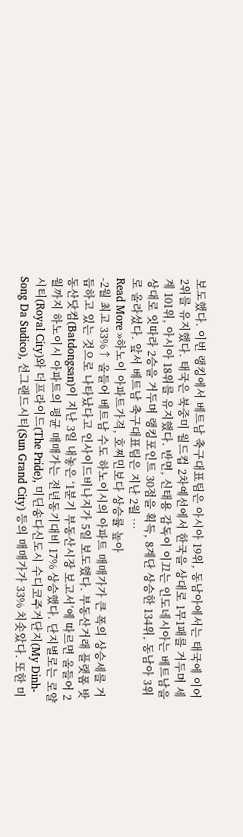보도했다. 이번 랭킹에서 베트남 축구대표팀은 아시아 19위, 동남아에서는 태국에 이어 2위를 유지했다. 태국은 북중미 월드컵 2차예선에서 한국을 상대로 1무1패를 거두며 세계 101위, 아시아 18위를 유지했다. 반면, 신태용 감독이 이끄는 인도네시아는 베트남을 상대로 잇따라 2승을 거두며 랭킹포인트 30점을 획득, 8계단 상승한 134위, 동남아 3위로 올라섰다. 앞서 베트남 축구대표팀은 지난 2월 …
Read More »하노이 아파트가격, 호찌민보다 상승률 높아
-2월 최고 33%↑ 올들어 베트남 수도 하노이시의 아파트 매매가가 큰 폭의 상승세를 거듭하고 있는 것으로 나타났다고 인사이드비나지가 5일 보도했다. 부동산거래 플랫폼 밧동산닷컴(Batdongsan)이 지난 3일 내놓은 ‘1분기 부동산시장 보고서’에 따르면 올들어 2월까지 하노이시 아파트의 평균 매매가는 전년동기대비 17% 상승했다. 단지별로는 로얄시티(Royal City)와 더프라이드(The Pride), 미딘송다신도시 수디코주거단지(My Dinh-Song Da Sudico), 선그랜드시티(Sun Grand City) 등의 매매가가 33% 치솟았다. 또한 미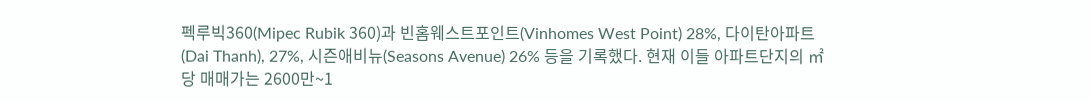펙루빅360(Mipec Rubik 360)과 빈홈웨스트포인트(Vinhomes West Point) 28%, 다이탄아파트(Dai Thanh), 27%, 시즌애비뉴(Seasons Avenue) 26% 등을 기록했다. 현재 이들 아파트단지의 ㎡당 매매가는 2600만~1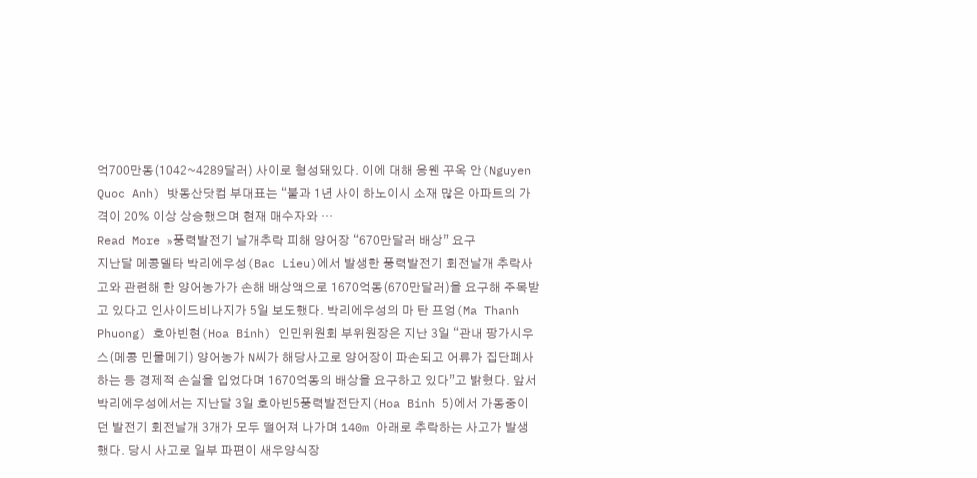억700만동(1042~4289달러) 사이로 형성돼있다. 이에 대해 응웬 꾸옥 안(Nguyen Quoc Anh) 밧동산닷컴 부대표는 “불과 1년 사이 하노이시 소재 많은 아파트의 가격이 20% 이상 상승했으며 현재 매수자와 …
Read More »풍력발전기 날개추락 피해 양어장 “670만달러 배상” 요구
지난달 메콩델타 박리에우성(Bac Lieu)에서 발생한 풍력발전기 회전날개 추락사고와 관련해 한 양어농가가 손해 배상액으로 1670억동(670만달러)을 요구해 주목받고 있다고 인사이드비나지가 5일 보도했다. 박리에우성의 마 탄 프엉(Ma Thanh Phuong) 호아빈현(Hoa Binh) 인민위원회 부위원장은 지난 3일 “관내 팡가시우스(메콩 민물메기) 양어농가 N씨가 해당사고로 양어장이 파손되고 어류가 집단폐사 하는 등 경제적 손실을 입었다며 1670억동의 배상을 요구하고 있다”고 밝혔다. 앞서 박리에우성에서는 지난달 3일 호아빈5풍력발전단지(Hoa Binh 5)에서 가동중이던 발전기 회전날개 3개가 모두 떨어져 나가며 140m 아래로 추락하는 사고가 발생했다. 당시 사고로 일부 파편이 새우양식장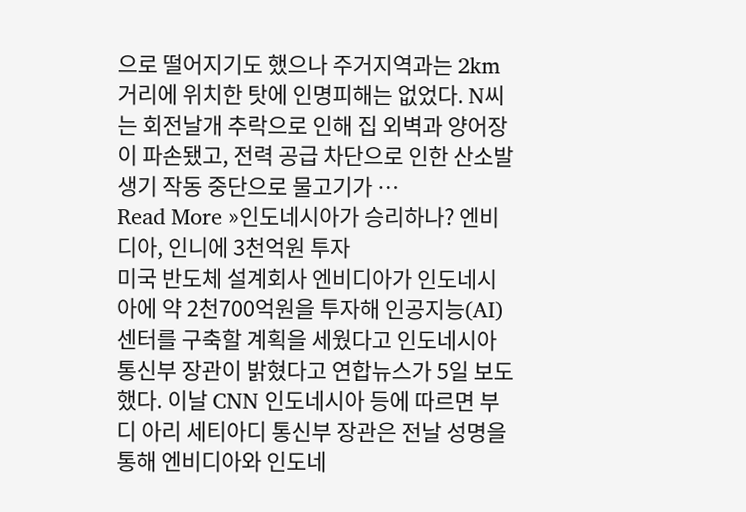으로 떨어지기도 했으나 주거지역과는 2km 거리에 위치한 탓에 인명피해는 없었다. N씨는 회전날개 추락으로 인해 집 외벽과 양어장이 파손됐고, 전력 공급 차단으로 인한 산소발생기 작동 중단으로 물고기가 …
Read More »인도네시아가 승리하나? 엔비디아, 인니에 3천억원 투자
미국 반도체 설계회사 엔비디아가 인도네시아에 약 2천700억원을 투자해 인공지능(AI) 센터를 구축할 계획을 세웠다고 인도네시아 통신부 장관이 밝혔다고 연합뉴스가 5일 보도했다. 이날 CNN 인도네시아 등에 따르면 부디 아리 세티아디 통신부 장관은 전날 성명을 통해 엔비디아와 인도네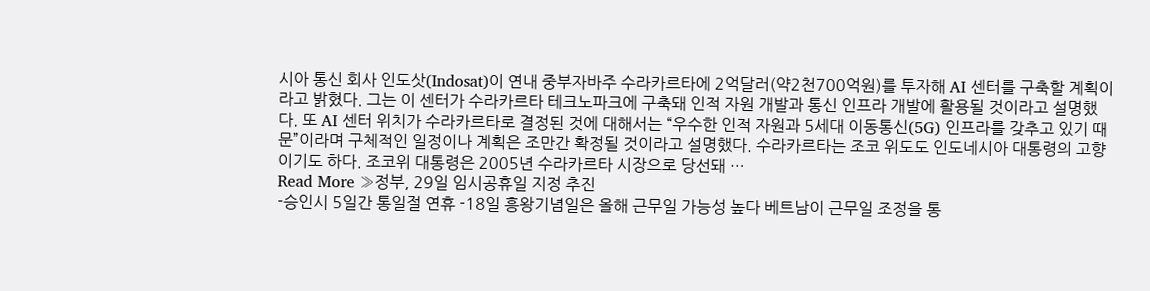시아 통신 회사 인도삿(Indosat)이 연내 중부자바주 수라카르타에 2억달러(약2천700억원)를 투자해 AI 센터를 구축할 계획이라고 밝혔다. 그는 이 센터가 수라카르타 테크노파크에 구축돼 인적 자원 개발과 통신 인프라 개발에 활용될 것이라고 설명했다. 또 AI 센터 위치가 수라카르타로 결정된 것에 대해서는 “우수한 인적 자원과 5세대 이동통신(5G) 인프라를 갖추고 있기 때문”이라며 구체적인 일정이나 계획은 조만간 확정될 것이라고 설명했다. 수라카르타는 조코 위도도 인도네시아 대통령의 고향이기도 하다. 조코위 대통령은 2005년 수라카르타 시장으로 당선돼 …
Read More »정부, 29일 임시공휴일 지정 추진
-승인시 5일간 통일절 연휴 -18일 흥왕기념일은 올해 근무일 가능성 높다 베트남이 근무일 조정을 통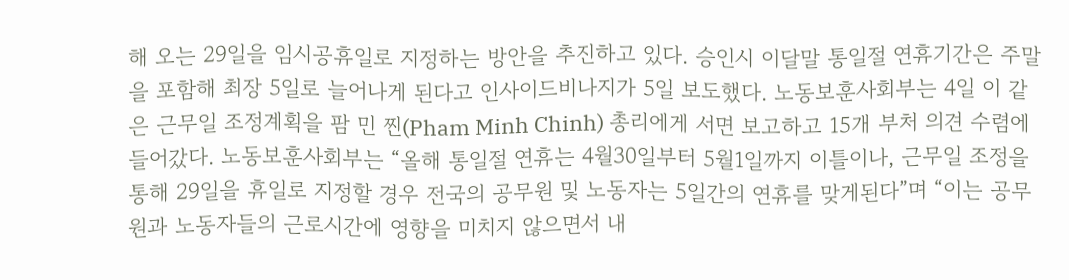해 오는 29일을 임시공휴일로 지정하는 방안을 추진하고 있다. 승인시 이달말 통일절 연휴기간은 주말을 포함해 최장 5일로 늘어나게 된다고 인사이드비나지가 5일 보도했다. 노동보훈사회부는 4일 이 같은 근무일 조정계획을 팜 민 찐(Pham Minh Chinh) 총리에게 서면 보고하고 15개 부처 의견 수렴에 들어갔다. 노동보훈사회부는 “올해 통일절 연휴는 4월30일부터 5월1일까지 이틀이나, 근무일 조정을 통해 29일을 휴일로 지정할 경우 전국의 공무원 및 노동자는 5일간의 연휴를 맞게된다”며 “이는 공무원과 노동자들의 근로시간에 영향을 미치지 않으면서 내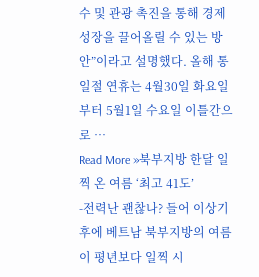수 및 관광 촉진을 통해 경제성장을 끌어올릴 수 있는 방안”이라고 설명했다. 올해 통일절 연휴는 4월30일 화요일부터 5월1일 수요일 이틀간으로 …
Read More »북부지방 한달 일찍 온 여름 ‘최고 41도’
-전력난 괜찮나? 들어 이상기후에 베트남 북부지방의 여름이 평년보다 일찍 시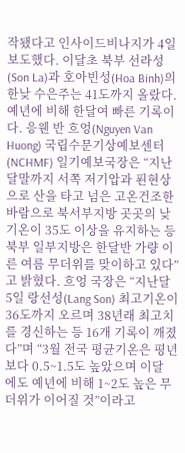작됐다고 인사이드비나지가 4일 보도했다. 이달초 북부 선라성(Son La)과 호아빈성(Hoa Binh)의 한낮 수은주는 41도까지 올랐다. 예년에 비해 한달여 빠른 기록이다. 응웬 반 흐엉(Nguyen Van Huong) 국립수문기상예보센터(NCHMF) 일기예보국장은 “지난달말까지 서쪽 저기압과 푄현상으로 산을 타고 넘은 고온건조한 바람으로 북서부지방 곳곳의 낮기온이 35도 이상을 유지하는 등 북부 일부지방은 한달반 가량 이른 여름 무더위를 맞이하고 있다”고 밝혔다. 흐엉 국장은 “지난달 5일 랑선성(Lang Son) 최고기온이 36도까지 오르며 38년래 최고치를 경신하는 등 16개 기록이 깨졌다”며 “3월 전국 평균기온은 평년보다 0.5~1.5도 높았으며 이달 에도 예년에 비해 1~2도 높은 무더위가 이어질 것”이라고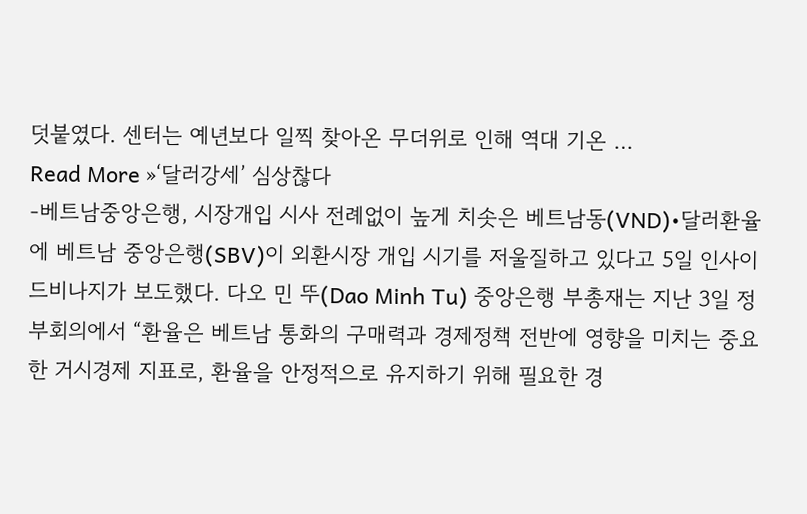덧붙였다. 센터는 예년보다 일찍 찾아온 무더위로 인해 역대 기온 …
Read More »‘달러강세’ 심상찮다
-베트남중앙은행, 시장개입 시사 전례없이 높게 치솟은 베트남동(VND)•달러환율에 베트남 중앙은행(SBV)이 외환시장 개입 시기를 저울질하고 있다고 5일 인사이드비나지가 보도했다. 다오 민 뚜(Dao Minh Tu) 중앙은행 부총재는 지난 3일 정부회의에서 “환율은 베트남 통화의 구매력과 경제정책 전반에 영향을 미치는 중요한 거시경제 지표로, 환율을 안정적으로 유지하기 위해 필요한 경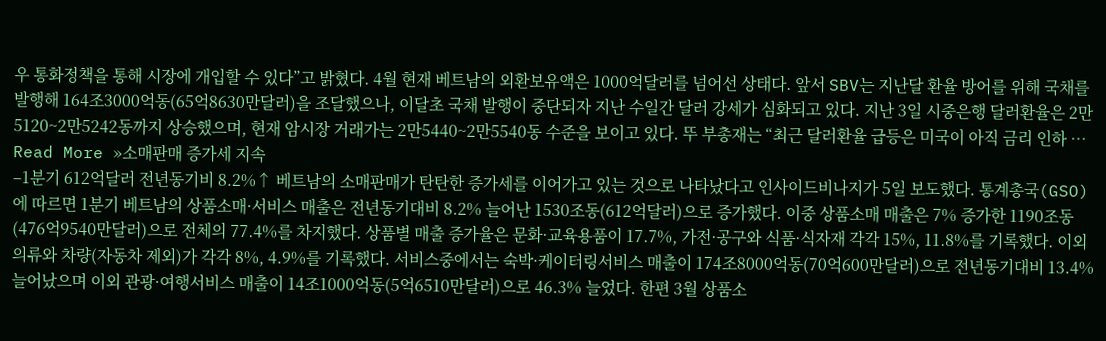우 통화정책을 통해 시장에 개입할 수 있다”고 밝혔다. 4월 현재 베트남의 외환보유액은 1000억달러를 넘어선 상태다. 앞서 SBV는 지난달 환율 방어를 위해 국채를 발행해 164조3000억동(65억8630만달러)을 조달했으나, 이달초 국채 발행이 중단되자 지난 수일간 달러 강세가 심화되고 있다. 지난 3일 시중은행 달러환율은 2만5120~2만5242동까지 상승했으며, 현재 암시장 거래가는 2만5440~2만5540동 수준을 보이고 있다. 뚜 부총재는 “최근 달러환율 급등은 미국이 아직 금리 인하 …
Read More »소매판매 증가세 지속
–1분기 612억달러 전년동기비 8.2%↑ 베트남의 소매판매가 탄탄한 증가세를 이어가고 있는 것으로 나타났다고 인사이드비나지가 5일 보도했다. 통계총국(GSO)에 따르면 1분기 베트남의 상품소매·서비스 매출은 전년동기대비 8.2% 늘어난 1530조동(612억달러)으로 증가했다. 이중 상품소매 매출은 7% 증가한 1190조동(476억9540만달러)으로 전체의 77.4%를 차지했다. 상품별 매출 증가율은 문화·교육용품이 17.7%, 가전·공구와 식품·식자재 각각 15%, 11.8%를 기록했다. 이외 의류와 차량(자동차 제외)가 각각 8%, 4.9%를 기록했다. 서비스중에서는 숙박·케이터링서비스 매출이 174조8000억동(70억600만달러)으로 전년동기대비 13.4% 늘어났으며 이외 관광·여행서비스 매출이 14조1000억동(5억6510만달러)으로 46.3% 늘었다. 한편 3월 상품소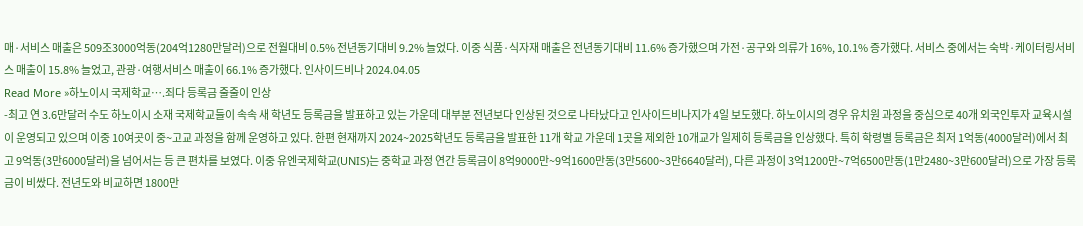매·서비스 매출은 509조3000억동(204억1280만달러)으로 전월대비 0.5% 전년동기대비 9.2% 늘었다. 이중 식품·식자재 매출은 전년동기대비 11.6% 증가했으며 가전·공구와 의류가 16%, 10.1% 증가했다. 서비스 중에서는 숙박·케이터링서비스 매출이 15.8% 늘었고, 관광·여행서비스 매출이 66.1% 증가했다. 인사이드비나 2024.04.05
Read More »하노이시 국제학교….죄다 등록금 줄줄이 인상
-최고 연 3.6만달러 수도 하노이시 소재 국제학교들이 속속 새 학년도 등록금을 발표하고 있는 가운데 대부분 전년보다 인상된 것으로 나타났다고 인사이드비나지가 4일 보도했다. 하노이시의 경우 유치원 과정을 중심으로 40개 외국인투자 교육시설이 운영되고 있으며 이중 10여곳이 중~고교 과정을 함께 운영하고 있다. 한편 현재까지 2024~2025학년도 등록금을 발표한 11개 학교 가운데 1곳을 제외한 10개교가 일제히 등록금을 인상했다. 특히 학령별 등록금은 최저 1억동(4000달러)에서 최고 9억동(3만6000달러)을 넘어서는 등 큰 편차를 보였다. 이중 유엔국제학교(UNIS)는 중학교 과정 연간 등록금이 8억9000만~9억1600만동(3만5600~3만6640달러), 다른 과정이 3억1200만~7억6500만동(1만2480~3만600달러)으로 가장 등록금이 비쌌다. 전년도와 비교하면 1800만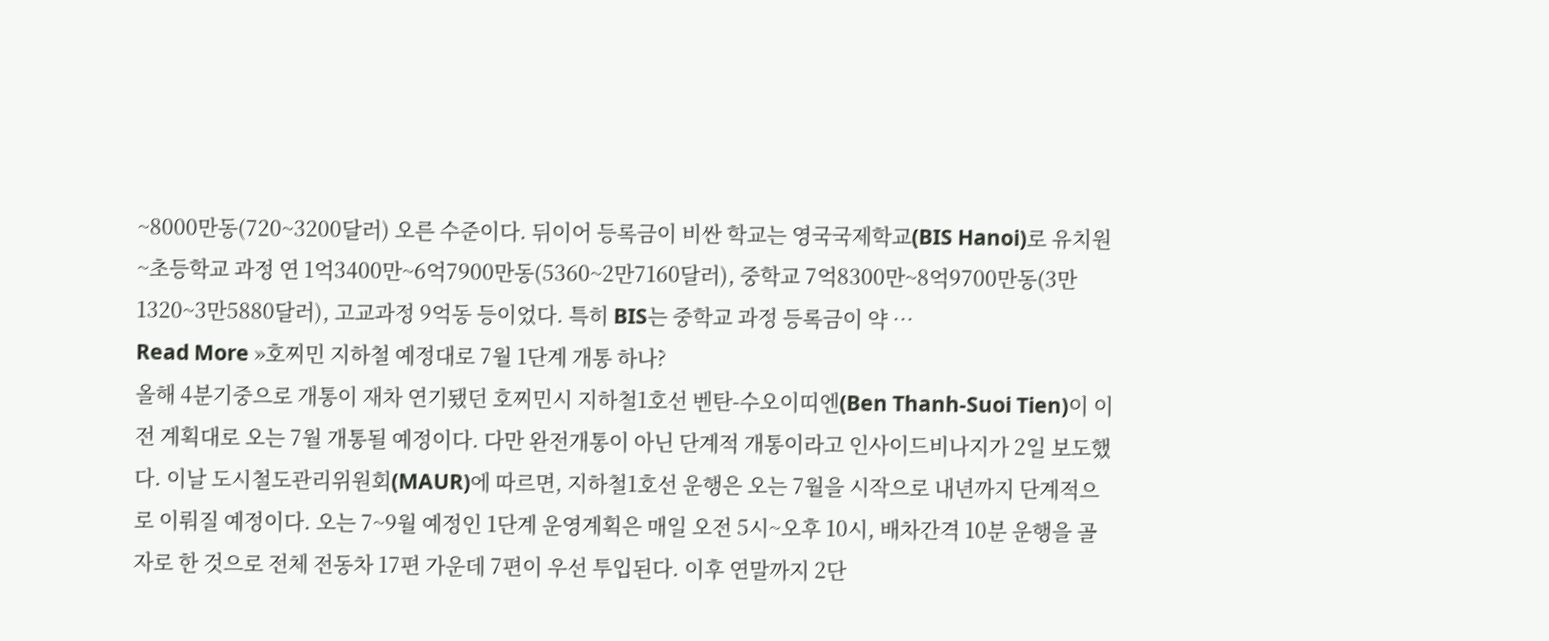~8000만동(720~3200달러) 오른 수준이다. 뒤이어 등록금이 비싼 학교는 영국국제학교(BIS Hanoi)로 유치원~초등학교 과정 연 1억3400만~6억7900만동(5360~2만7160달러), 중학교 7억8300만~8억9700만동(3만1320~3만5880달러), 고교과정 9억동 등이었다. 특히 BIS는 중학교 과정 등록금이 약 …
Read More »호찌민 지하철 예정대로 7월 1단계 개통 하나?
올해 4분기중으로 개통이 재차 연기됐던 호찌민시 지하철1호선 벤탄-수오이띠엔(Ben Thanh-Suoi Tien)이 이전 계획대로 오는 7월 개통될 예정이다. 다만 완전개통이 아닌 단계적 개통이라고 인사이드비나지가 2일 보도했다. 이날 도시철도관리위원회(MAUR)에 따르면, 지하철1호선 운행은 오는 7월을 시작으로 내년까지 단계적으로 이뤄질 예정이다. 오는 7~9월 예정인 1단계 운영계획은 매일 오전 5시~오후 10시, 배차간격 10분 운행을 골자로 한 것으로 전체 전동차 17편 가운데 7편이 우선 투입된다. 이후 연말까지 2단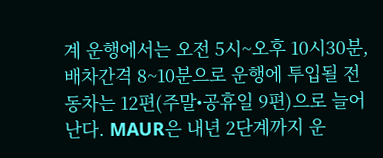계 운행에서는 오전 5시~오후 10시30분, 배차간격 8~10분으로 운행에 투입될 전동차는 12편(주말•공휴일 9편)으로 늘어난다. MAUR은 내년 2단계까지 운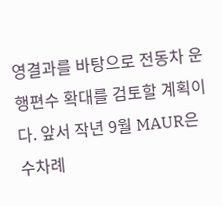영결과를 바탕으로 전동차 운행편수 확대를 검토할 계획이다. 앞서 작년 9월 MAUR은 수차례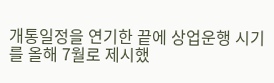개통일정을 연기한 끝에 상업운행 시기를 올해 7월로 제시했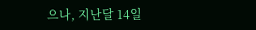으나, 지난달 14일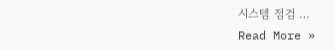시스템 점검 …
Read More »